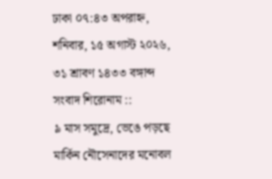ঢাকা ০৭:৪৩ অপরাহ্ন, শনিবার, ১৫ অগাস্ট ২০২৬, ৩১ শ্রাবণ ১৪৩৩ বঙ্গাব্দ
সংবাদ শিরোনাম ::
৯ মাস সমুদ্রে, ভেঙে পড়ছে মার্কিন নৌসেনাদের মনোবল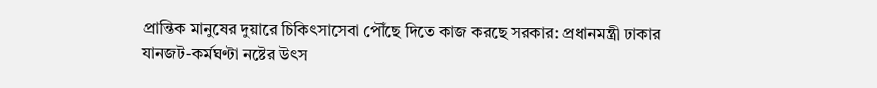প্রান্তিক মানুষের দুয়ারে চিকিৎসাসেবা পৌঁছে দিতে কাজ করছে সরকার: প্রধানমন্ত্রী ঢাকার যানজট-কর্মঘণ্টা নষ্টের উৎস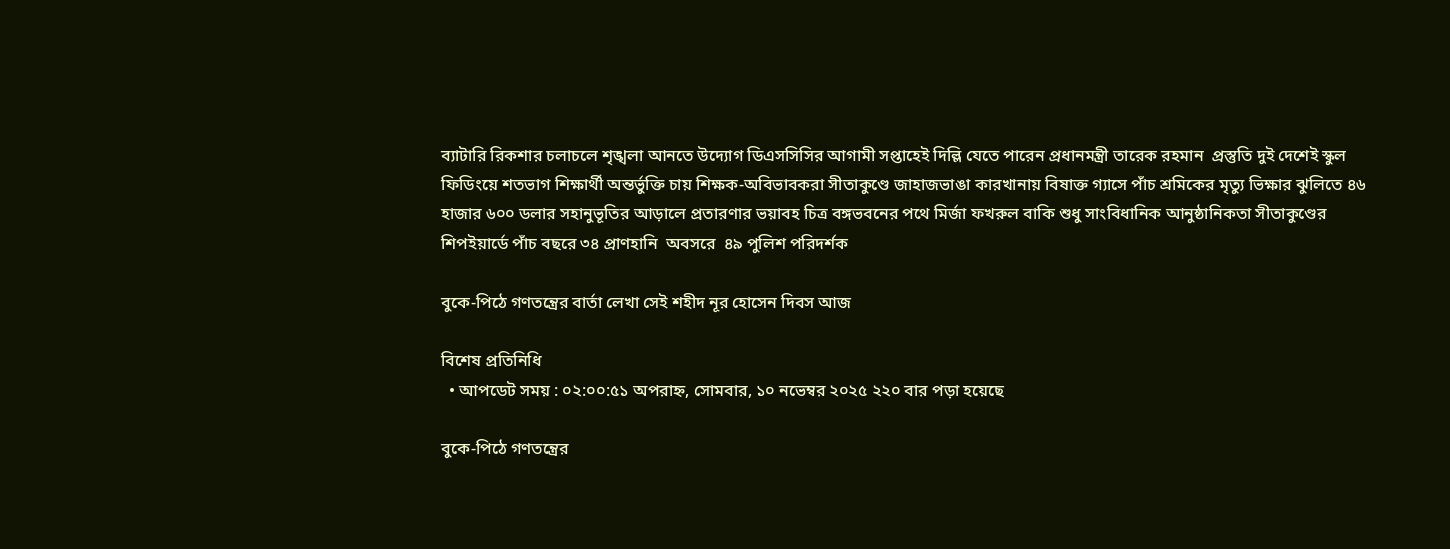ব্যাটারি রিকশার চলাচলে শৃঙ্খলা আনতে উদ্যোগ ডিএসসিসির আগামী সপ্তাহেই দিল্লি যেতে পারেন প্রধানমন্ত্রী তারেক রহমান  প্রস্তুতি দুই দেশেই স্কুল ফিডিংয়ে শতভাগ শিক্ষার্থী অন্তর্ভুক্তি চায় শিক্ষক-অবিভাবকরা সীতাকুণ্ডে জাহাজভাঙা কারখানায় বিষাক্ত গ্যাসে পাঁচ শ্রমিকের মৃত্যু ভিক্ষার ঝুলিতে ৪৬ হাজার ৬০০ ডলার সহানুভূতির আড়ালে প্রতারণার ভয়াবহ চিত্র বঙ্গভবনের পথে মির্জা ফখরুল বাকি শুধু সাংবিধানিক আনুষ্ঠানিকতা সীতাকুণ্ডের শিপইয়ার্ডে পাঁচ বছরে ৩৪ প্রাণহানি  অবসরে  ৪৯ পুলিশ পরিদর্শক

বুকে-পিঠে গণতন্ত্রের বার্তা লেখা সেই শহীদ নূর হোসেন দিবস আজ

বিশেষ প্রতিনিধি
  • আপডেট সময় : ০২:০০:৫১ অপরাহ্ন, সোমবার, ১০ নভেম্বর ২০২৫ ২২০ বার পড়া হয়েছে

বুকে-পিঠে গণতন্ত্রের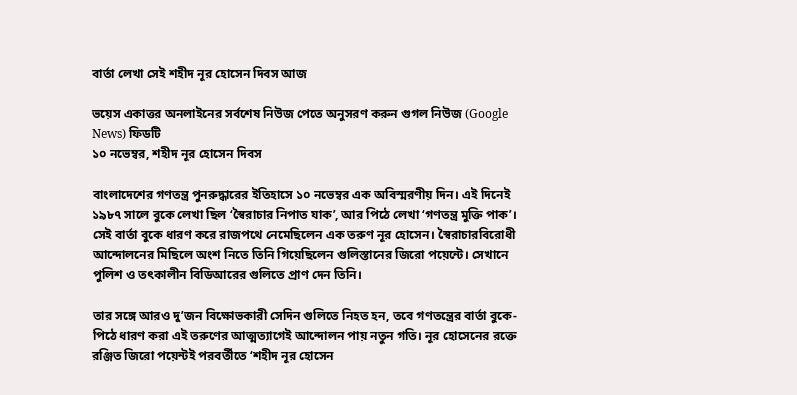বার্তা লেখা সেই শহীদ নূর হোসেন দিবস আজ

ভয়েস একাত্তর অনলাইনের সর্বশেষ নিউজ পেতে অনুসরণ করুন গুগল নিউজ (Google News) ফিডটি
১০ নভেম্বর, শহীদ নূর হোসেন দিবস

বাংলাদেশের গণতন্ত্র পুনরুদ্ধারের ইতিহাসে ১০ নভেম্বর এক অবিস্মরণীয় দিন। এই দিনেই ১৯৮৭ সালে বুকে লেখা ছিল ‘স্বৈরাচার নিপাত যাক’, আর পিঠে লেখা ‘গণতন্ত্র মুক্তি পাক’। সেই বার্তা বুকে ধারণ করে রাজপথে নেমেছিলেন এক তরুণ নূর হোসেন। স্বৈরাচারবিরোধী আন্দোলনের মিছিলে অংশ নিতে তিনি গিয়েছিলেন গুলিস্তানের জিরো পয়েন্টে। সেখানে পুলিশ ও তৎকালীন বিডিআরের গুলিতে প্রাণ দেন তিনি।

তার সঙ্গে আরও দু’জন বিক্ষোভকারী সেদিন গুলিতে নিহত হন, তবে গণতন্ত্রের বার্তা বুকে-পিঠে ধারণ করা এই তরুণের আত্মত্যাগেই আন্দোলন পায় নতুন গতি। নূর হোসেনের রক্তে রঞ্জিত জিরো পয়েন্টই পরবর্তীতে ‘শহীদ নূর হোসেন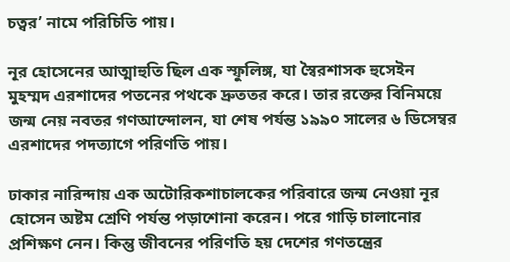চত্বর’ নামে পরিচিতি পায়।

নূর হোসেনের আত্মাহুতি ছিল এক স্ফুলিঙ্গ, যা স্বৈরশাসক হুসেইন মুহম্মদ এরশাদের পতনের পথকে দ্রুততর করে। তার রক্তের বিনিময়ে জন্ম নেয় নবতর গণআন্দোলন, যা শেষ পর্যন্ত ১৯৯০ সালের ৬ ডিসেম্বর এরশাদের পদত্যাগে পরিণতি পায়।

ঢাকার নারিন্দায় এক অটোরিকশাচালকের পরিবারে জন্ম নেওয়া নূর হোসেন অষ্টম শ্রেণি পর্যন্ত পড়াশোনা করেন। পরে গাড়ি চালানোর প্রশিক্ষণ নেন। কিন্তু জীবনের পরিণতি হয় দেশের গণতন্ত্রের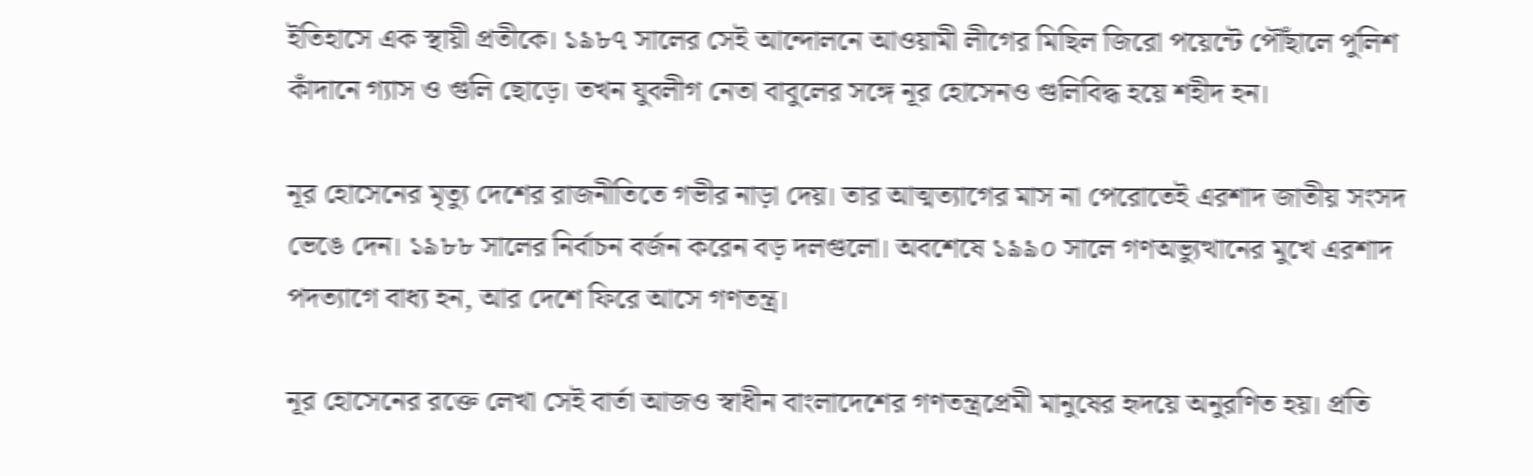ইতিহাসে এক স্থায়ী প্রতীকে। ১৯৮৭ সালের সেই আন্দোলনে আওয়ামী লীগের মিছিল জিরো পয়েন্টে পৌঁছালে পুলিশ কাঁদানে গ্যাস ও গুলি ছোড়ে। তখন যুবলীগ নেতা বাবুলের সঙ্গে নূর হোসেনও গুলিবিদ্ধ হয়ে শহীদ হন।

নূর হোসেনের মৃত্যু দেশের রাজনীতিতে গভীর নাড়া দেয়। তার আত্মত্যাগের মাস না পেরোতেই এরশাদ জাতীয় সংসদ ভেঙে দেন। ১৯৮৮ সালের নির্বাচন বর্জন করেন বড় দলগুলো। অবশেষে ১৯৯০ সালে গণঅভ্যুত্থানের মুখে এরশাদ পদত্যাগে বাধ্য হন, আর দেশে ফিরে আসে গণতন্ত্র।

নূর হোসেনের রক্তে লেখা সেই বার্তা আজও স্বাধীন বাংলাদেশের গণতন্ত্রপ্রেমী মানুষের হৃদয়ে অনুরণিত হয়। প্রতি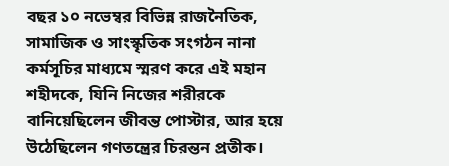বছর ১০ নভেম্বর বিভিন্ন রাজনৈতিক, সামাজিক ও সাংস্কৃতিক সংগঠন নানা কর্মসূচির মাধ্যমে স্মরণ করে এই মহান শহীদকে, যিনি নিজের শরীরকে বানিয়েছিলেন জীবন্ত পোস্টার, আর হয়ে উঠেছিলেন গণতন্ত্রের চিরন্তন প্রতীক।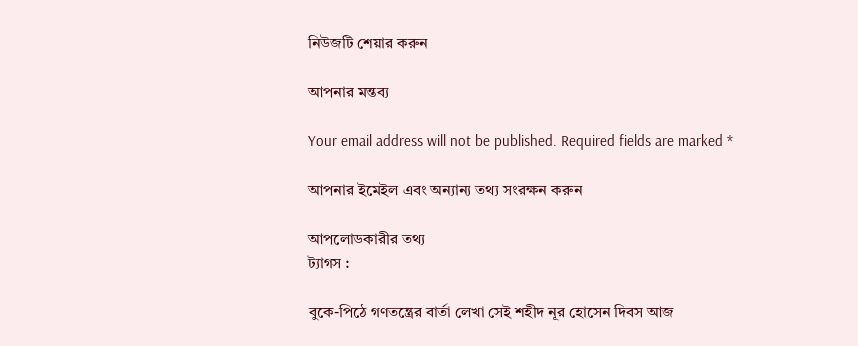নিউজটি শেয়ার করুন

আপনার মন্তব্য

Your email address will not be published. Required fields are marked *

আপনার ইমেইল এবং অন্যান্য তথ্য সংরক্ষন করুন

আপলোডকারীর তথ্য
ট্যাগস :

বুকে-পিঠে গণতন্ত্রের বার্তা লেখা সেই শহীদ নূর হোসেন দিবস আজ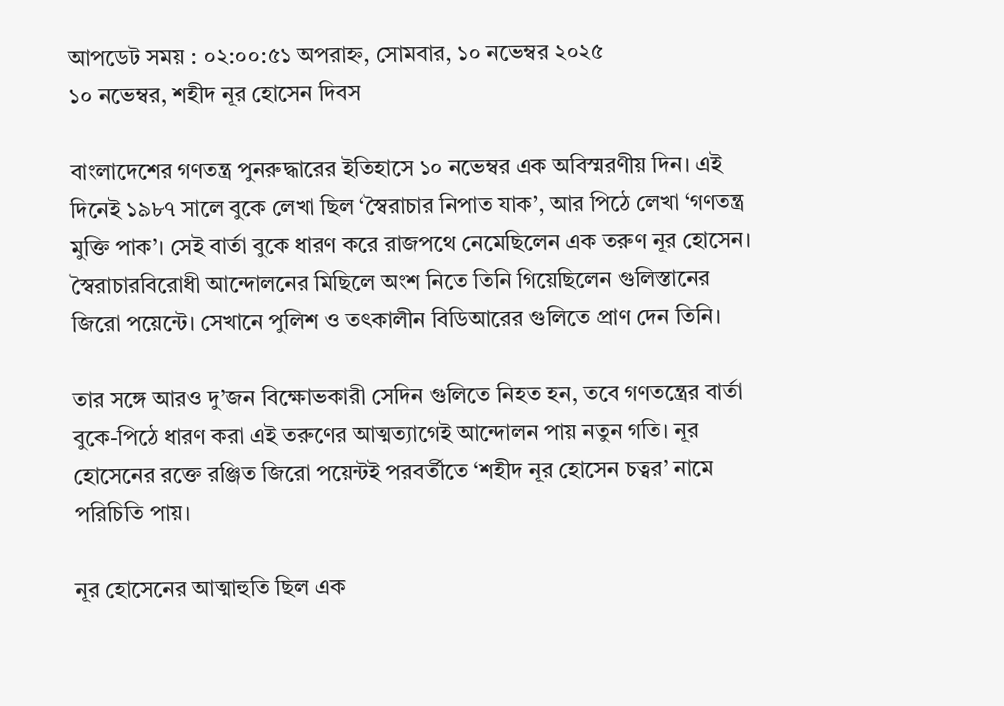আপডেট সময় : ০২:০০:৫১ অপরাহ্ন, সোমবার, ১০ নভেম্বর ২০২৫
১০ নভেম্বর, শহীদ নূর হোসেন দিবস

বাংলাদেশের গণতন্ত্র পুনরুদ্ধারের ইতিহাসে ১০ নভেম্বর এক অবিস্মরণীয় দিন। এই দিনেই ১৯৮৭ সালে বুকে লেখা ছিল ‘স্বৈরাচার নিপাত যাক’, আর পিঠে লেখা ‘গণতন্ত্র মুক্তি পাক’। সেই বার্তা বুকে ধারণ করে রাজপথে নেমেছিলেন এক তরুণ নূর হোসেন। স্বৈরাচারবিরোধী আন্দোলনের মিছিলে অংশ নিতে তিনি গিয়েছিলেন গুলিস্তানের জিরো পয়েন্টে। সেখানে পুলিশ ও তৎকালীন বিডিআরের গুলিতে প্রাণ দেন তিনি।

তার সঙ্গে আরও দু’জন বিক্ষোভকারী সেদিন গুলিতে নিহত হন, তবে গণতন্ত্রের বার্তা বুকে-পিঠে ধারণ করা এই তরুণের আত্মত্যাগেই আন্দোলন পায় নতুন গতি। নূর হোসেনের রক্তে রঞ্জিত জিরো পয়েন্টই পরবর্তীতে ‘শহীদ নূর হোসেন চত্বর’ নামে পরিচিতি পায়।

নূর হোসেনের আত্মাহুতি ছিল এক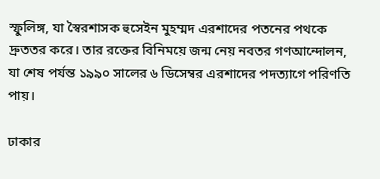স্ফুলিঙ্গ, যা স্বৈরশাসক হুসেইন মুহম্মদ এরশাদের পতনের পথকে দ্রুততর করে। তার রক্তের বিনিময়ে জন্ম নেয় নবতর গণআন্দোলন, যা শেষ পর্যন্ত ১৯৯০ সালের ৬ ডিসেম্বর এরশাদের পদত্যাগে পরিণতি পায়।

ঢাকার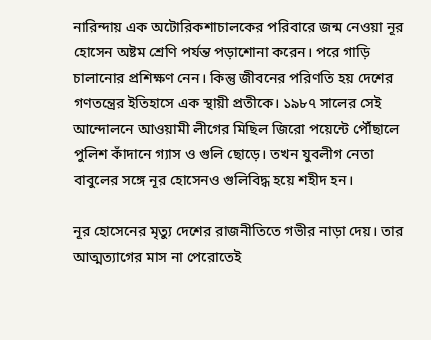নারিন্দায় এক অটোরিকশাচালকের পরিবারে জন্ম নেওয়া নূর হোসেন অষ্টম শ্রেণি পর্যন্ত পড়াশোনা করেন। পরে গাড়ি চালানোর প্রশিক্ষণ নেন। কিন্তু জীবনের পরিণতি হয় দেশের গণতন্ত্রের ইতিহাসে এক স্থায়ী প্রতীকে। ১৯৮৭ সালের সেই আন্দোলনে আওয়ামী লীগের মিছিল জিরো পয়েন্টে পৌঁছালে পুলিশ কাঁদানে গ্যাস ও গুলি ছোড়ে। তখন যুবলীগ নেতা বাবুলের সঙ্গে নূর হোসেনও গুলিবিদ্ধ হয়ে শহীদ হন।

নূর হোসেনের মৃত্যু দেশের রাজনীতিতে গভীর নাড়া দেয়। তার আত্মত্যাগের মাস না পেরোতেই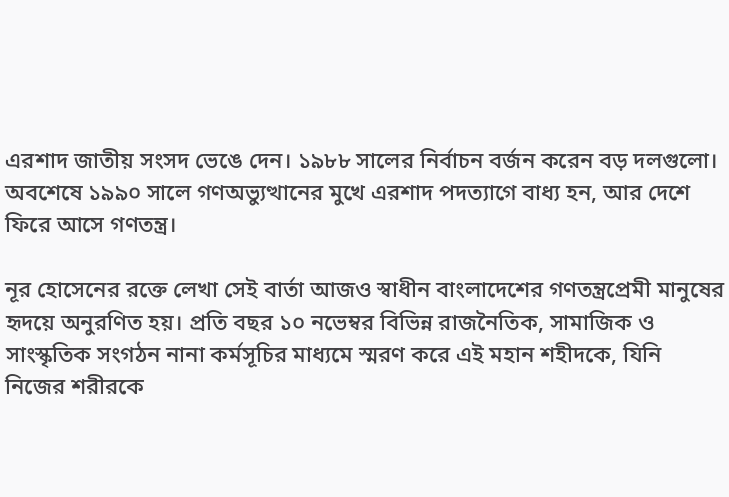এরশাদ জাতীয় সংসদ ভেঙে দেন। ১৯৮৮ সালের নির্বাচন বর্জন করেন বড় দলগুলো। অবশেষে ১৯৯০ সালে গণঅভ্যুত্থানের মুখে এরশাদ পদত্যাগে বাধ্য হন, আর দেশে ফিরে আসে গণতন্ত্র।

নূর হোসেনের রক্তে লেখা সেই বার্তা আজও স্বাধীন বাংলাদেশের গণতন্ত্রপ্রেমী মানুষের হৃদয়ে অনুরণিত হয়। প্রতি বছর ১০ নভেম্বর বিভিন্ন রাজনৈতিক, সামাজিক ও সাংস্কৃতিক সংগঠন নানা কর্মসূচির মাধ্যমে স্মরণ করে এই মহান শহীদকে, যিনি নিজের শরীরকে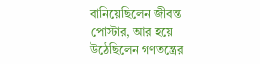বানিয়েছিলেন জীবন্ত পোস্টার, আর হয়ে উঠেছিলেন গণতন্ত্রের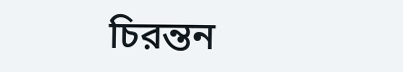চিরন্তন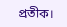প্রতীক।